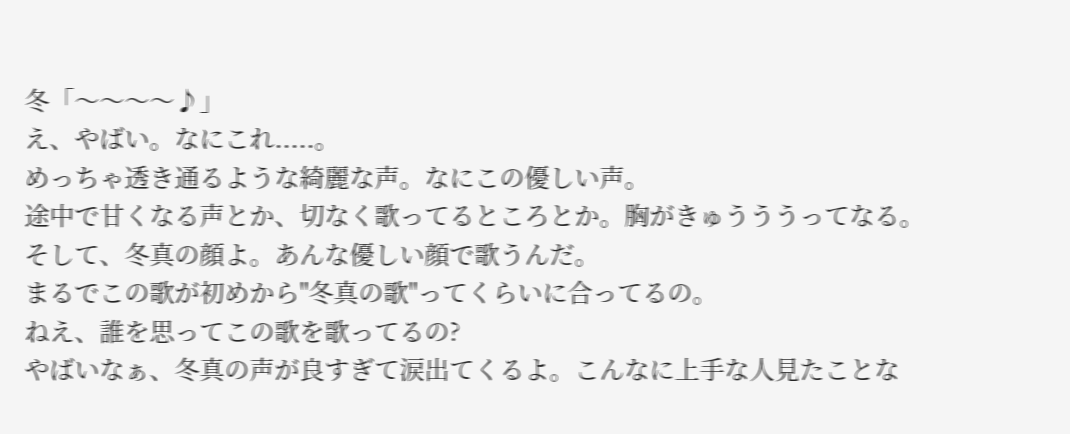冬「〜〜〜〜♪」
え、やばい。なにこれ.....。
めっちゃ透き通るような綺麗な声。なにこの優しい声。
途中で甘くなる声とか、切なく歌ってるところとか。胸がきゅうううってなる。
そして、冬真の顔よ。あんな優しい顔で歌うんだ。
まるでこの歌が初めから"冬真の歌"ってくらいに合ってるの。
ねえ、誰を思ってこの歌を歌ってるの?
やばいなぁ、冬真の声が良すぎて涙出てくるよ。こんなに上手な人見たことな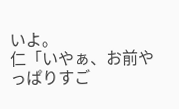いよ。
仁「いやぁ、お前やっぱりすご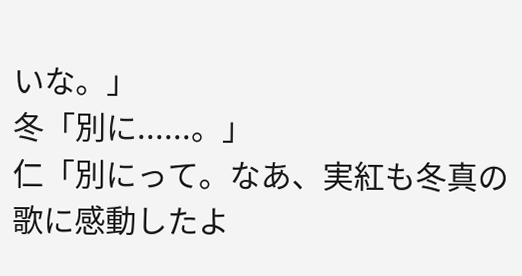いな。」
冬「別に......。」
仁「別にって。なあ、実紅も冬真の歌に感動したよ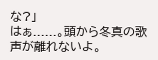な?」
はぁ......。頭から冬真の歌声が離れないよ。